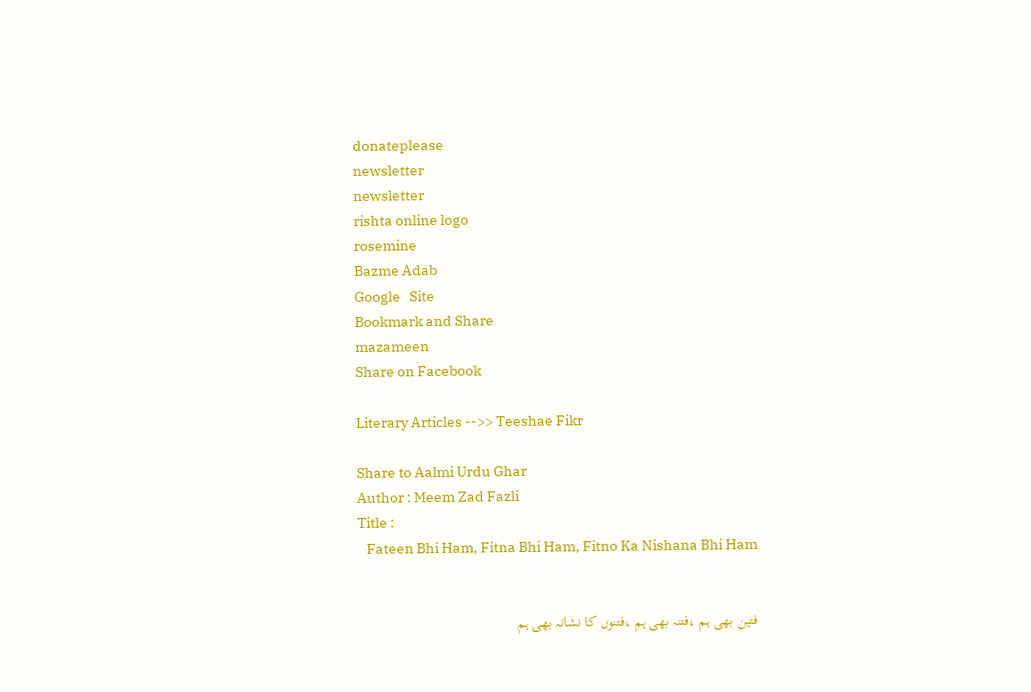donateplease
newsletter
newsletter
rishta online logo
rosemine
Bazme Adab
Google   Site
Bookmark and Share
mazameen
Share on Facebook

Literary Articles -->> Teeshae Fikr

Share to Aalmi Urdu Ghar
Author : Meem Zad Fazli
Title :
   Fateen Bhi Ham, Fitna Bhi Ham, Fitno Ka Nishana Bhi Ham


فتین بھی ہم ،فتنہ بھی ہم ،فتنوں کا نشانہ بھی ہم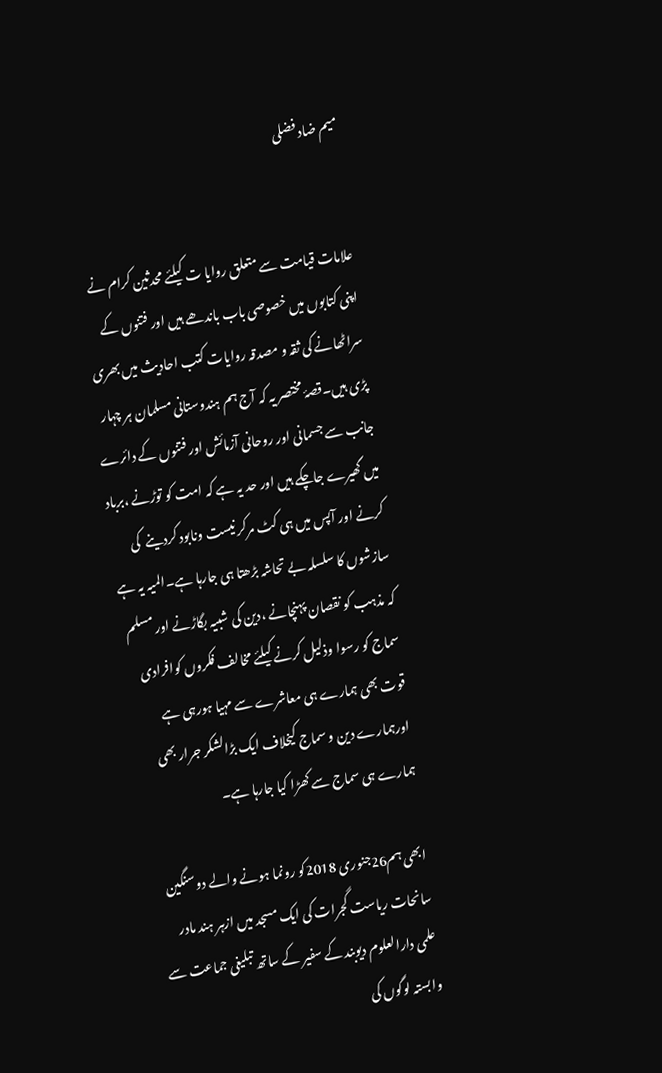میم ضاد فضلی


علامات قیامت سے متعلق روایا ت کیلئے محدثین کرام نے اپنی کتابوں میں خصوصی باب باندھے ہیں اور فتنوں کے سراٹھانے کی ثقہ و مصدقہ روایات کتب احادیث میں بھری پڑی ہیں۔قصۂ مختصر یہ کہ آج ہم ہندوستانی مسلمان ہر چہار جانب سے جسمانی اور روحانی آزمائش اور فتنوں کے دائرے میں گھیرے جاچکے ہیں اور حد یہ ہے کہ امت کو توڑنے ،برباد کرنے اور آپس میں ہی کٹ مرکر نیست ونابود کردینے  کی سازشوں کا سلسلہ بے تحاشہ بڑھتا ہی جارہا ہے۔المیہ یہ ہے کہ مذہب کو نقصان پہنچانے ،دین کی شبیہ بگاڑنے اور مسلم سماج کو رسوا وذلیل کرنے کیلئے مخالف فکروں کوافرادی قوت بھی ہمارے ہی معاشرے سے مہیا ہورہی ہے اورہمارے دین و سماج کیخلاف ایک بڑالشکر جرار بھی ہمارے ہی سماج سے کھڑا کیا جارہا ہے۔

ابھی ہم26جنوری 2018کو رونما ہونے والے دوسنگین سانحات ریاست گجرات کی ایک مسجد میں ازہر ہند مادر علمی دارالعلوم دیوبند کے سفیر کے ساتھ تبلیغی جماعت سے وابستہ لوگوں کی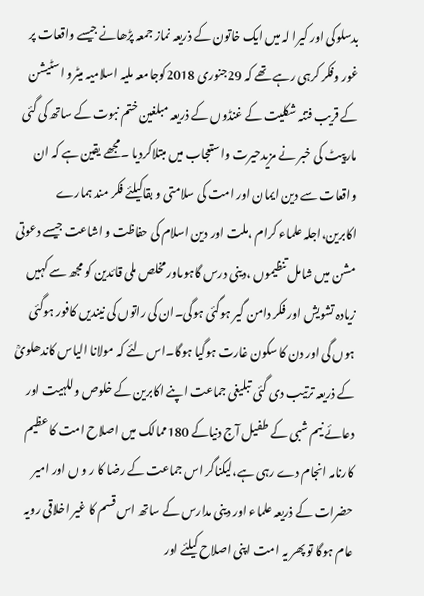بدسلوکی اور کیرا لہ میں ایک خاتون کے ذریعہ نماز جمعہ پڑھانے جیسے واقعات پر غور وفکر کرہی رہے تھے کہ 29جنوری 2018کوجامعہ ملیہ اسلامیہ میٹرو اسٹیشن کے قریب فتنہ شکلیت کے غنڈوں کے ذریعہ مبلغین ختم نبوت کے ساتھ کی گئی مارپیٹ کی خبر نے مزیدحیرت واستعجاب میں مبتلاکردیا ۔مجھے یقین ہے کہ ان واقعات سے دین ایمان اور امت کی سلامتی و بقاکیلئے فکر مند ہمارے اکابرین،اجلہ علماء کرام ،ملت اور دین اسلام کی حفاظت و اشاعت جیسے دعوتی مشن میں شامل تنظیموں ،دینی درس گاہوںاور مخلص ملی قائدین کو مجھ سے کہیں زیادہ تشویش اور فکر دامن گیر ہوگئی ہوگی۔ان کی راتوں کی نیندیں کافور ہوگئی ہوں گی اور دن کا سکون غارت ہوگیا ہوگا۔اس لئے کہ مولانا الیاس کاندھلویؒ کے ذریعہ ترتیب دی گئی تبلیغی جماعت اپنے اکابرین کے خلوص وللہیت اور دعائے نیم شبی کے طفیل آج دنیاکے 180ممالک میں اصلاح امت کا عظیم کارنامہ انجام دے رہی ہے،لیکناگر اس جماعت کے رضا کا ر و ں اور امیر حضرات کے ذریعہ علماء اور دینی مدارس کے ساتھ اس قسم کا غیر اخلاقی رویہ عام ہوگا تو پھر یہ امت اپنی اصلاح کیلئے اور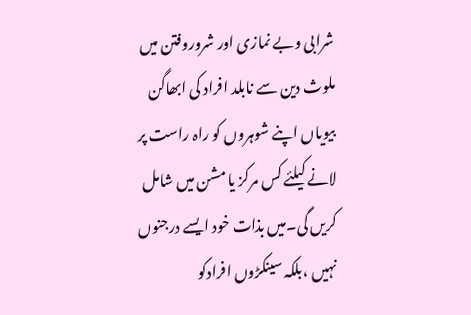شرابی وبے نمازی اور شروروفتن میں ملوث دین سے نابلد افراد کی ابھاگن بیویاں اپنے شوہروں کو راہ راست پر لانے کیلئے کس مرکز یا مشن میں شامل کریں گی۔میں بذات خود ایسے درجنوں نہیں ،بلکہ سینکڑوں افرادکو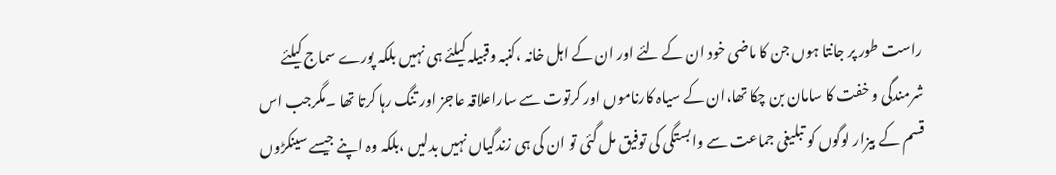راست طور پر جانتا ہوں جن کا ماضی خود ان کے لئے اور ان کے اہل خانہ ،کنبہ وقبیلہ کیلئے ہی نہیں بلکہ پورے سماج کیلئے شرمندگی و خفت کا سامان بن چکا تھا،ان کے سیاہ کارناموں اور کرتوت سے ساراعلاقہ عاجز اور تنگ رہا کرتا تھا ۔مگرجب اس قسم کے بیزار لوگوں کو تبلیغی جماعت سے وابستگی کی توفیق مل گئی تو ان کی ہی زندگیاں نہیں بدلیں ،بلکہ وہ اپنے جیسے سینکڑوں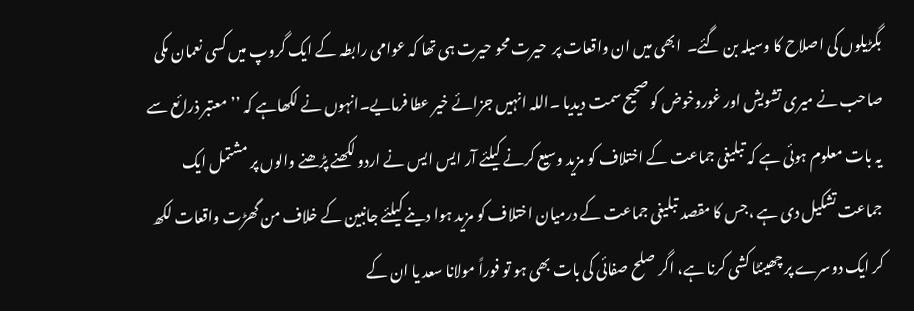بگڑیلوں کی اصلاح کا وسیلہ بن گئے۔  ابھی میں ان واقعات پر  حیرت محو حیرت ہی تھا کہ عوامی رابطہ کے ایک گروپ میں کسی نعمان مکی صاحب نے میری تشویش اور غوروخوض کو صحیح سمت دیدیا ۔اللہ انہیں جزائے خیر عطا فرمایے۔انہوں نے لکھاہے کہ ’’ معتبر ذرائع سے یہ بات معلوم ہوئی ہے کہ تبلیغی جماعت کے اختلاف کو مزید وسیع کرنے کیلئے آر ایس ایس نے اردو لکھنے پڑھنے والوں پر مشتمل ایک جماعت تشکیل دی ہے ،جس کا مقصد تبلیغی جماعت کے درمیان اختلاف کو مزید ہوا دینے کیلئے جانبین کے خلاف من گھڑت واقعات لکھ کر ایک دوسرے پر چھینٹا کشی کرنا ہے، اگر صلح صفائی کی بات بھی ہو تو فوراً مولانا سعد یا ان کے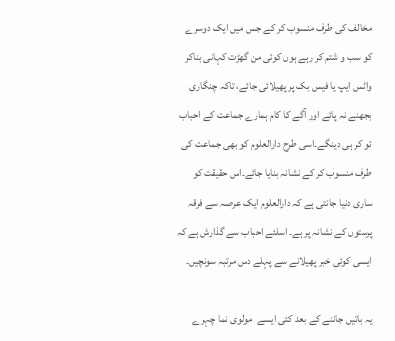مخالف کی طرف منسوب کر کے جس میں ایک دوسرے کو سب و شتم کر رہے ہوں کوئی من گھڑت کہانی بناکر واٹس ایپ یا فیس بک پر پھیلائی جائے، تاکہ چنگاری بجھنے نہ پائے اور آگے کا کام ہمارے جماعت کے احباب تو کر ہی دینگے۔اسی طرح دارالعلوم کو بھی جماعت کی طرف منسوب کر کے نشانہ بنایا جائے۔اس حقیقت کو ساری دنیا جانتی ہے کہ دارالعلوم ایک عرصہ سے فرقہ پرستوں کے نشانہ پر ہے۔ اسلئے احباب سے گذارش ہے کہ ایسی کوئی خبر پھیلانے سے پہلے دس مرتبہ سونچیں۔

یہ باتیں جاننے کے بعد کئی ایسے  مولوی نما چہرے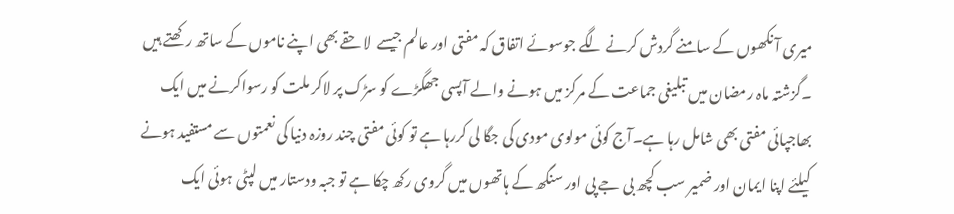میری آ نکھوں کے سامنے گردش کرنے لگے جوسوئے اتفاق کہ مفتی اور عالم جیسے  لاحقے بھی اپنے ناموں کے ساتھ رکھتے ہیں ۔گزشتہ ماہ رمضان میں تبلیغی جماعت کے مرکز میں ہونے والے آپسی جھگڑے کو سڑک پر لاکر ملت کو رسواکرنے میں ایک بھاجپائی مفتی بھی شامل رہا ہے۔آج کوئی مولوی مودی کی جگا لی کررہا ہے تو کوئی مفتی چند روزہ دنیا کی نعمتوں سے مستفید ہونے کیلئے اپنا ایمان اور ضمیر سب کچھ بی جے پی اور سنگھ کے ہاتھوں میں گروی رکھ چکا ہے تو جبہ ودستار میں لپٹی ہوئی ایک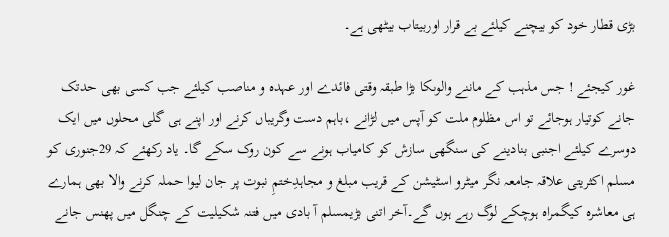بڑی قطار خود کو بیچنے کیلئے بے قرار اوربیتاب بیٹھی ہے۔

غور کیجئے ! جس مذہب کے ماننے والوںکا بڑا طبقہ وقتی فائدے اور عہدہ و مناصب کیلئے جب کسی بھی حدتک جانے کوتیار ہوجائے تو اس مظلوم ملت کو آپس میں لڑانے ،باہم دست وگریباں کرنے اور اپنے ہی گلی محلوں میں ایک دوسرے کیلئے اجنبی بنادینے کی سنگھی سازش کو کامیاب ہونے سے کون روک سکے گا۔ یاد رکھئے کہ 29جنوری کو مسلم اکثریتی علاقہ جامعہ نگر میٹرو اسٹیشن کے قریب مبلغ و مجاہدِختمِ نبوت پر جان لیوا حملہ کرنے والا بھی ہمارے ہی معاشرہ کیگمراہ ہوچکے لوگ رہے ہوں گے۔آخر اتنی بڑیمسلم آ بادی میں فتنہ شکیلیت کے چنگل میں پھنس جانے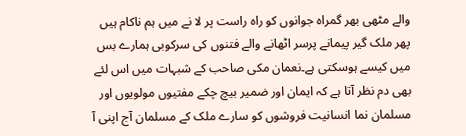والے مٹھی بھر گمراہ جوانوں کو راہ راست پر لا نے میں ہم ناکام ہیں پھر ملک گیر پیمانے پرسر اٹھانے والے فتنوں کی سرکوبی ہمارے بس میں کیسے ہوسکتی ہے۔نعمان مکی صاحب کے شبہات میں اس لئے بھی دم نظر آتا ہے کہ ایمان اور ضمیر بیچ چکے مفتیوں مولویوں اور مسلمان نما انسانیت فروشوں کو سارے ملک کے مسلمان آج اپنی آ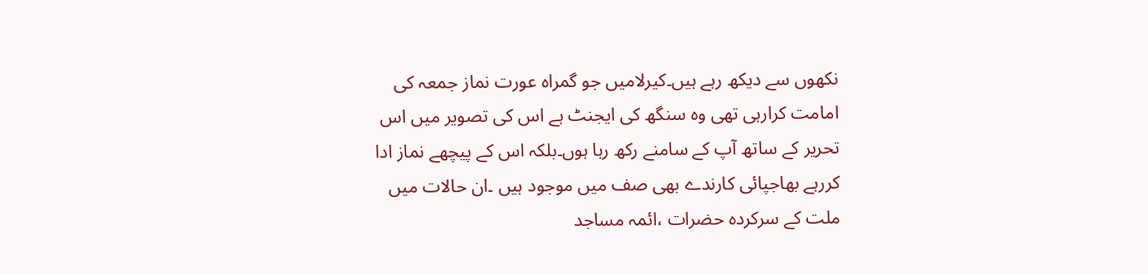نکھوں سے دیکھ رہے ہیں۔کیرلامیں جو گمراہ عورت نماز جمعہ کی امامت کرارہی تھی وہ سنگھ کی ایجنٹ ہے اس کی تصویر میں اس تحریر کے ساتھ آپ کے سامنے رکھ رہا ہوں۔بلکہ اس کے پیچھے نماز ادا کررہے بھاجپائی کارندے بھی صف میں موجود ہیں ۔ان حالات میں ملت کے سرکردہ حضرات ،ائمہ مساجد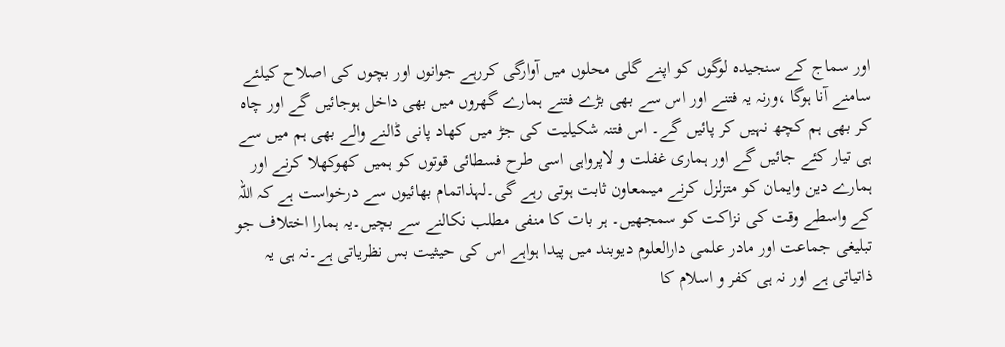اور سماج کے سنجیدہ لوگوں کو اپنے گلی محلوں میں آوارگی کررہے جوانوں اور بچوں کی اصلاح کیلئے سامنے آنا ہوگا ،ورنہ یہ فتنے اور اس سے بھی بڑے فتنے ہمارے گھروں میں بھی داخل ہوجائیں گے اور چاہ کر بھی ہم کچھ نہیں کر پائیں گے۔ اس فتنہ شکیلیت کی جڑ میں کھاد پانی ڈالنے والے بھی ہم میں سے ہی تیار کئے جائیں گے اور ہماری غفلت و لاپرواہی اسی طرح فسطائی قوتوں کو ہمیں کھوکھلا کرنے اور ہمارے دین وایمان کو متزلزل کرنے میںمعاون ثابت ہوتی رہے گی۔لہذاتمام بھائیوں سے درخواست ہے کہ اللہ کے واسطے وقت کی نزاکت کو سمجھیں۔ ہر بات کا منفی مطلب نکالنے سے بچیں۔یہ ہمارا اختلاف جو تبلیغی جماعت اور مادر علمی دارالعلوم دیوبند میں پیدا ہواہے اس کی حیثیت بس نظریاتی ہے۔نہ ہی یہ ذاتیاتی ہے اور نہ ہی کفر و اسلام کا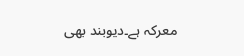معرکہ ہے۔دیوبند بھی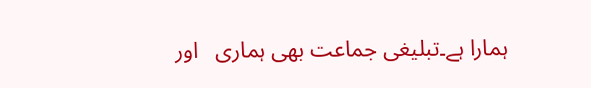ہمارا ہے۔تبلیغی جماعت بھی ہماری   اور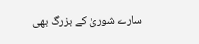سارے شوریٰ کے بزرگ بھی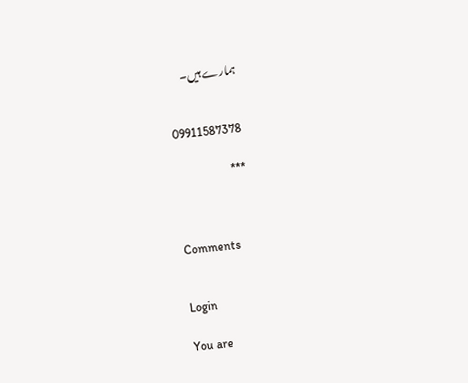ہمارے ہیں۔


09911587378

***



Comments


Login

You are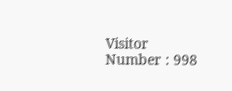Visitor Number : 998